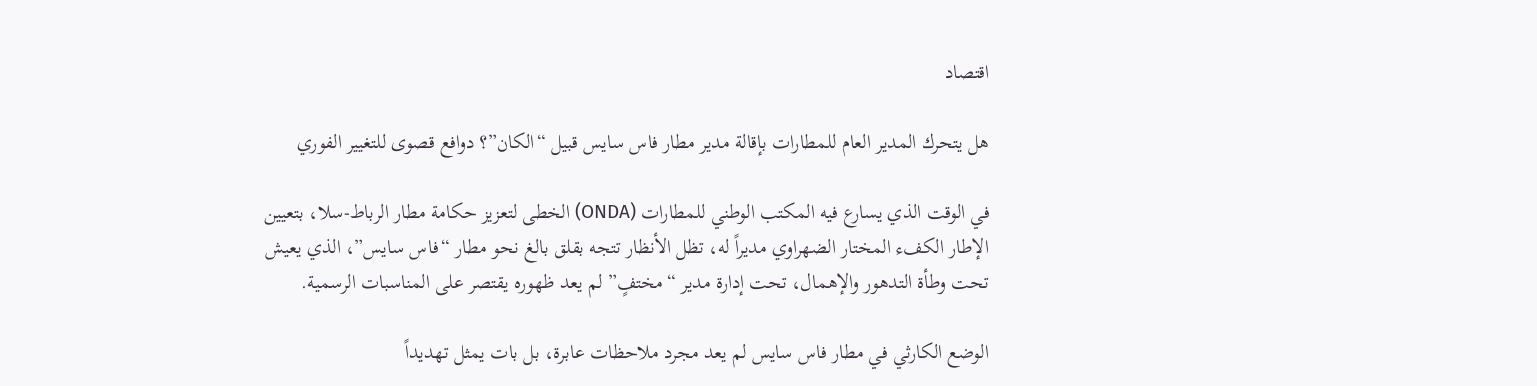اقتصاد

هل يتحرك المدير العام للمطارات بإقالة مدير مطار فاس سايس قبيل “الكان”؟ دوافع قصوى للتغيير الفوري

في الوقت الذي يسارع فيه المكتب الوطني للمطارات (ONDA) الخطى لتعزيز حكامة مطار الرباط-سلا، بتعيين الإطار الكفء المختار الضهراوي مديراً له، تظل الأنظار تتجه بقلق بالغ نحو مطار “فاس سايس”، الذي يعيش تحت وطأة التدهور والإهمال، تحت إدارة مدير “مختفٍ” لم يعد ظهوره يقتصر على المناسبات الرسمية.

الوضع الكارثي في مطار فاس سايس لم يعد مجرد ملاحظات عابرة، بل بات يمثل تهديداً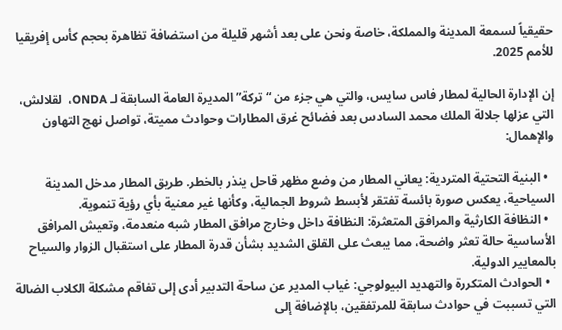حقيقياً لسمعة المدينة والمملكة، خاصة ونحن على بعد أشهر قليلة من استضافة تظاهرة بحجم كأس إفريقيا للأمم 2025.

إن الإدارة الحالية لمطار فاس سايس، والتي هي جزء من “تركة” المديرة العامة السابقة لـ ONDA،  لقلالش، التي عزلها جلالة الملك محمد السادس بعد فضائح غرق المطارات وحوادث مميتة، تواصل نهج التهاون والإهمال:

  • البنية التحتية المتردية: يعاني المطار من وضع مظهر قاحل ينذر بالخطر. طريق المطار مدخل المدينة السياحية، يعكس صورة بائسة تفتقر لأبسط شروط الجمالية، وكأنها غير معنية بأي رؤية تنموية.
  • النظافة الكارثية والمرافق المتعثرة: النظافة داخل وخارج مرافق المطار شبه منعدمة، وتعيش المرافق الأساسية حالة تعثر واضحة، مما يبعث على القلق الشديد بشأن قدرة المطار على استقبال الزوار والسياح بالمعايير الدولية.
  • الحوادث المتكررة والتهديد البيولوجي: غياب المدير عن ساحة التدبير أدى إلى تفاقم مشكلة الكلاب الضالة التي تسببت في حوادث سابقة للمرتفقين، بالإضافة إلى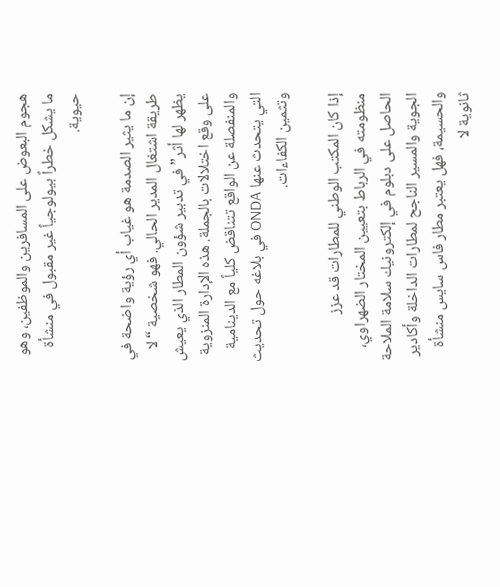هجوم البعوض على المسافرين والموظفين، وهو ما يشكل خطراً بيولوجياً غير مقبول في منشأة حيوية.

إن ما يثير الصدمة هو غياب أي رؤية واضحة في طريقة اشتغال المدير الحالي. فهو شخصية “لا يظهر لها أثر” في تدبير شؤون المطار الذي يعيش على وقع اختلالات بالجملة. هذه الإدارة المنزوية والمنفصلة عن الواقع تتناقض كلياً مع الدينامية التي يتحدث عنها ONDA في بلاغه حول تحديث وتثمين الكفاءات.

إذا كان المكتب الوطني للمطارات قد عزز منظومته في الرباط بتعيين المختار الضهراوي، الحاصل على دبلوم في إلكترونيك سلامة الملاحة الجوية والمسير الناجح لمطارات الداخلة وأكادير والحسيمة، فهل يعتبر مطار فاس سايس منشأة ثانوية لا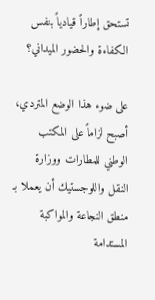تستحق إطاراً قيادياً بنفس الكفاءة والحضور الميداني؟

على ضوء هذا الوضع المتردي، أصبح لزاماً على المكتب الوطني للمطارات ووزارة النقل واللوجستيك أن يعملا بـ منطق النجاعة والمواكبة المستدامة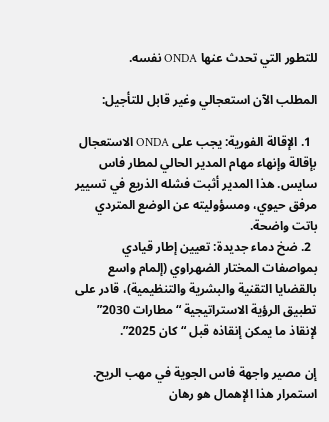للتطور التي تحدث عنها ONDA نفسه.

المطلب الآن استعجالي وغير قابل للتأجيل:

  1. الإقالة الفورية: يجب على ONDA الاستعجال بإقالة وإنهاء مهام المدير الحالي لمطار فاس سايس. هذا المدير أثبت فشله الذريع في تسيير مرفق حيوي، ومسؤوليته عن الوضع المتردي باتت واضحة.
  2. ضخ دماء جديدة: تعيين إطار قيادي بمواصفات المختار الضهراوي (إلمام واسع بالقضايا التقنية والبشرية والتنظيمية)، قادر على تطبيق الرؤية الاستراتيجية “مطارات 2030” لإنقاذ ما يمكن إنقاذه قبل “كان 2025”.

إن مصير واجهة فاس الجوية في مهب الريح. استمرار هذا الإهمال هو رهان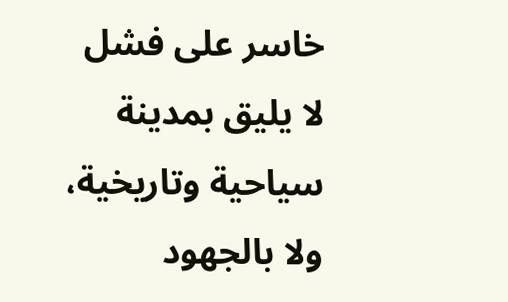خاسر على فشل لا يليق بمدينة سياحية وتاريخية، ولا بالجهود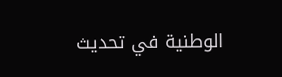الوطنية في تحديث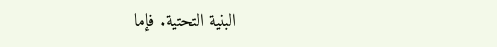البنية التحتية. فإما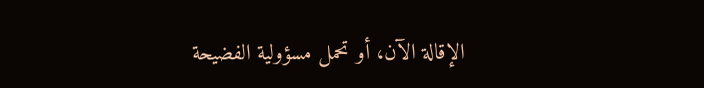الإقالة الآن، أو تحمل مسؤولية الفضيحة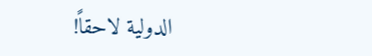الدولية لاحقاً!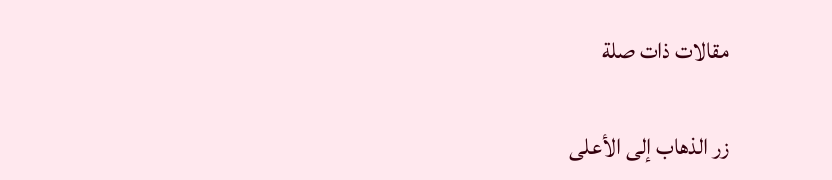مقالات ذات صلة

زر الذهاب إلى الأعلى